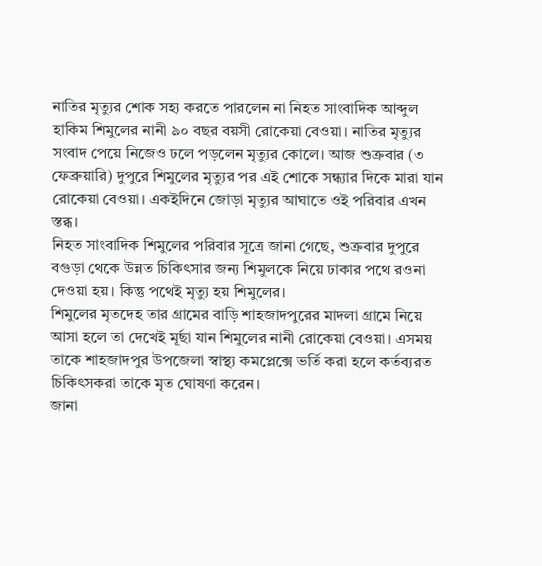নাতির মৃত্যুর শোক সহ্য করতে পারলেন না নিহত সাংবাদিক আব্দুল হাকিম শিমুলের নানী ৯০ বছর বয়সী রোকেয়া বেওয়া। নাতির মৃত্যুর সংবাদ পেয়ে নিজেও ঢলে পড়লেন মৃত্যুর কোলে। আজ শুক্রবার (৩ ফেব্রুয়ারি) দুপুরে শিমুলের মৃত্যুর পর এই শোকে সন্ধ্যার দিকে মারা যান রোকেয়া বেওয়া। একইদিনে জোড়া মৃত্যুর আঘাতে ওই পরিবার এখন স্তব্ধ।
নিহত সাংবাদিক শিমুলের পরিবার সূত্রে জানা গেছে, শুক্রবার দুপুরে বগুড়া থেকে উন্নত চিকিৎসার জন্য শিমুলকে নিয়ে ঢাকার পথে রওনা দেওয়া হয়। কিন্তু পথেই মৃত্যু হয় শিমুলের।
শিমুলের মৃতদেহ তার গ্রামের বাড়ি শাহজাদপুরের মাদলা গ্রামে নিয়ে আসা হলে তা দেখেই মূর্ছা যান শিমুলের নানী রোকেয়া বেওয়া। এসময় তাকে শাহজাদপুর উপজেলা স্বাস্থ্য কমপ্লেক্সে ভর্তি করা হলে কর্তব্যরত চিকিৎসকরা তাকে মৃত ঘোষণা করেন।
জানা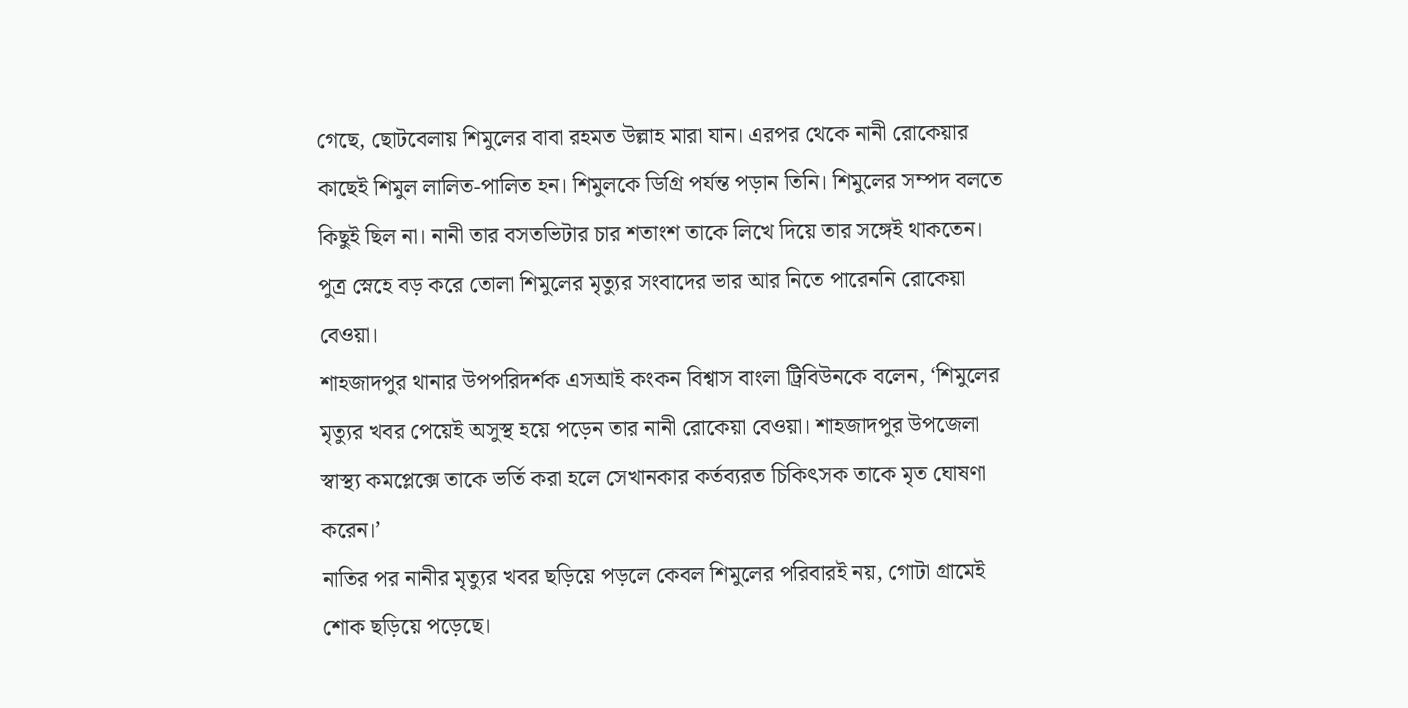গেছে, ছোটবেলায় শিমুলের বাবা রহমত উল্লাহ মারা যান। এরপর থেকে নানী রোকেয়ার কাছেই শিমুল লালিত-পালিত হন। শিমুলকে ডিগ্রি পর্যন্ত পড়ান তিনি। শিমুলের সম্পদ বলতে কিছুই ছিল না। নানী তার বসতভিটার চার শতাংশ তাকে লিখে দিয়ে তার সঙ্গেই থাকতেন। পুত্র স্নেহে বড় করে তোলা শিমুলের মৃত্যুর সংবাদের ভার আর নিতে পারেননি রোকেয়া বেওয়া।
শাহজাদপুর থানার উপপরিদর্শক এসআই কংকন বিশ্বাস বাংলা ট্রিবিউনকে বলেন, ‘শিমুলের মৃত্যুর খবর পেয়েই অসুস্থ হয়ে পড়েন তার নানী রোকেয়া বেওয়া। শাহজাদপুর উপজেলা স্বাস্থ্য কমপ্লেক্সে তাকে ভর্তি করা হলে সেখানকার কর্তব্যরত চিকিৎসক তাকে মৃত ঘোষণা করেন।’
নাতির পর নানীর মৃত্যুর খবর ছড়িয়ে পড়লে কেবল শিমুলের পরিবারই নয়, গোটা গ্রামেই শোক ছড়িয়ে পড়েছে।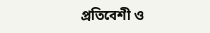প্রতিবেশী ও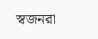স্বজনরা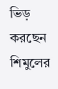ভিড় করছেন শিমুলের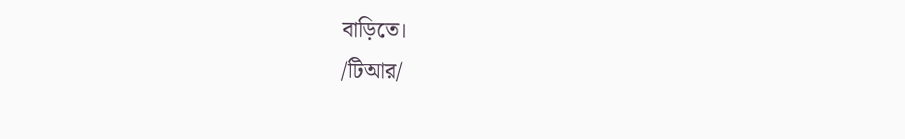বাড়িতে।
/টিআর/